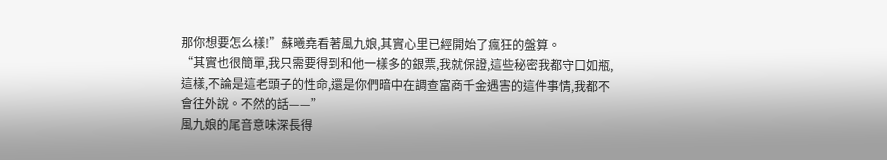那你想要怎么樣!”蘇曦堯看著風九娘,其實心里已經開始了瘋狂的盤算。
“其實也很簡單,我只需要得到和他一樣多的銀票,我就保證,這些秘密我都守口如瓶,這樣,不論是這老頭子的性命,還是你們暗中在調查富商千金遇害的這件事情,我都不會往外說。不然的話——”
風九娘的尾音意味深長得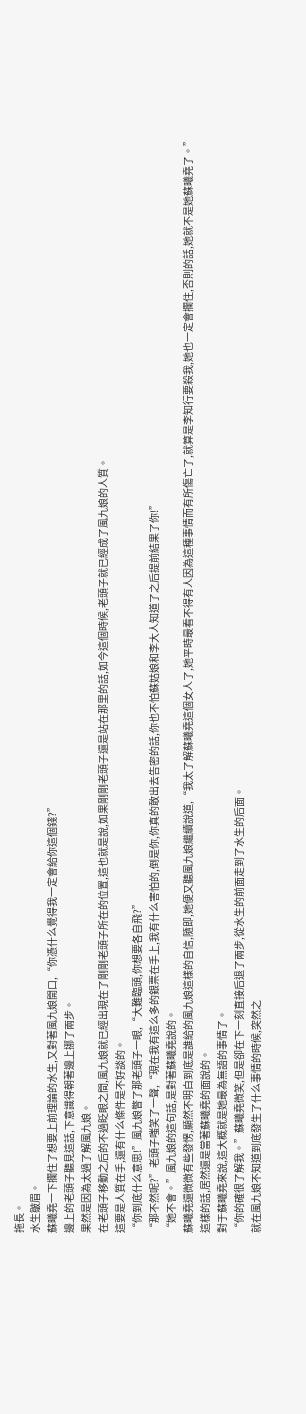拖長。
水生皺眉。
蘇曦堯一下攔住了想要上前理論的水生,又對著風九娘開口,“你憑什么覺得我一定會給你這個錢?”
邊上的老頭子聽見這話,下意識得朝著邊上挪了兩步。
果然是因為太過了解風九娘。
在老頭子移動之后的不過眨眼之間,風九娘就已經出現在了剛剛老頭子所在的位置,這也就是說,如果剛剛老頭子還是站在那里的話,如今這個時候,老頭子就已經成了風九娘的人質。
這要是人質在手,還有什么條件是不好談的。
“你到底什么意思!”風九娘瞥了那老頭子一眼,“大難臨頭,你想要各自飛?”
“那不然呢?”老頭子嗤笑了一聲,“現在我有這么多的銀票在手上,我有什么害怕的,倒是你,你真的敢出去告密的話,你也不怕蘇姑娘和李大人知道了之后提前結果了你!”
“她不會。”風九娘的這句話,是對著蘇曦堯說的。
蘇曦堯還微微有些發愣,顯然不明白到底是誰給的風九娘這樣的自信,隨即,她便又聽風九娘繼續說道,“我太了解蘇曦堯這個女人了,她平時最看不得有人因為這種事情而有所傷亡了,就算是李知行要殺我,她也一定會攔住,否則的話,她就不是她蘇曦堯了。”
這樣的話,居然還是當著蘇曦堯的面說的。
對于蘇曦堯來說,這大概就是她最為無語的事情了。
“你的確很了解我。”蘇曦堯微笑,但是卻在下一刻直接后退了兩步,從水生的前面走到了水生的后面。
就在風九娘不知道到底發生了什么事情的時候,突然之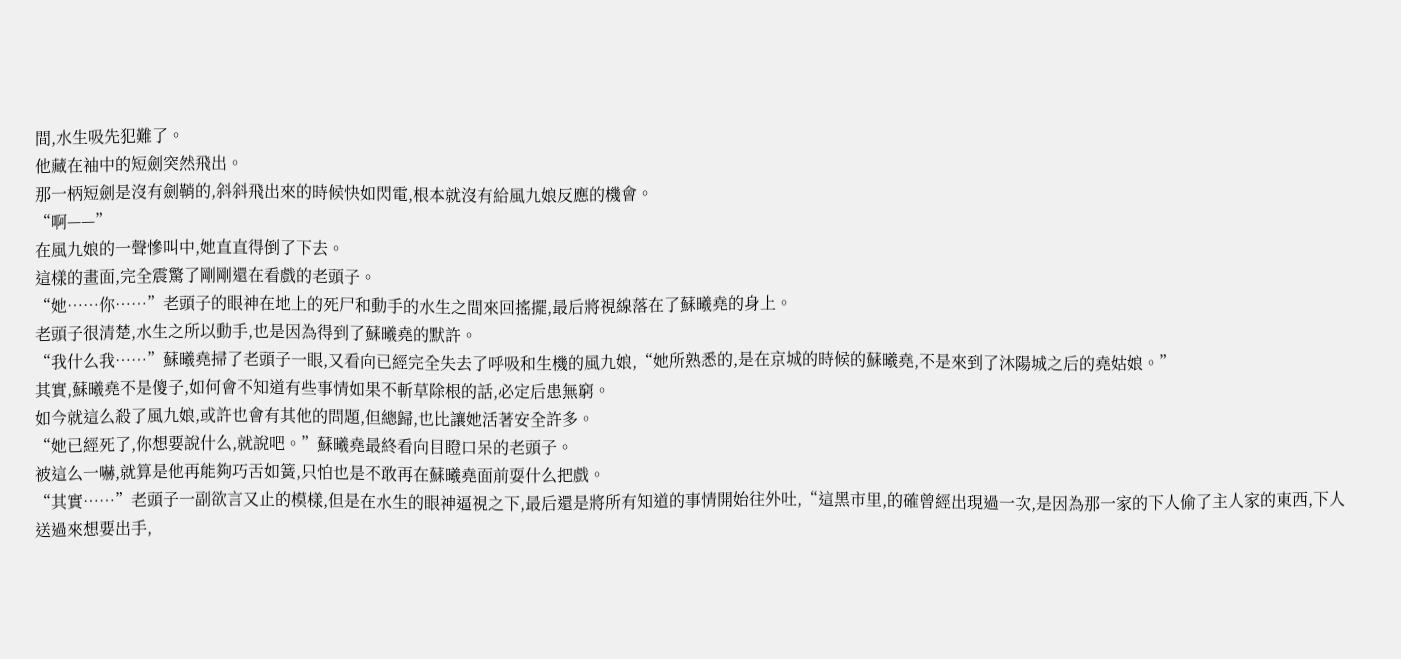間,水生吸先犯難了。
他藏在袖中的短劍突然飛出。
那一柄短劍是沒有劍鞘的,斜斜飛出來的時候快如閃電,根本就沒有給風九娘反應的機會。
“啊——”
在風九娘的一聲慘叫中,她直直得倒了下去。
這樣的畫面,完全震驚了剛剛還在看戲的老頭子。
“她……你……”老頭子的眼神在地上的死尸和動手的水生之間來回搖擺,最后將視線落在了蘇曦堯的身上。
老頭子很清楚,水生之所以動手,也是因為得到了蘇曦堯的默許。
“我什么我……”蘇曦堯掃了老頭子一眼,又看向已經完全失去了呼吸和生機的風九娘,“她所熟悉的,是在京城的時候的蘇曦堯,不是來到了沐陽城之后的堯姑娘。”
其實,蘇曦堯不是傻子,如何會不知道有些事情如果不斬草除根的話,必定后患無窮。
如今就這么殺了風九娘,或許也會有其他的問題,但總歸,也比讓她活著安全許多。
“她已經死了,你想要說什么,就說吧。”蘇曦堯最終看向目瞪口呆的老頭子。
被這么一嚇,就算是他再能夠巧舌如簧,只怕也是不敢再在蘇曦堯面前耍什么把戲。
“其實……”老頭子一副欲言又止的模樣,但是在水生的眼神逼視之下,最后還是將所有知道的事情開始往外吐,“這黑市里,的確曾經出現過一次,是因為那一家的下人偷了主人家的東西,下人送過來想要出手,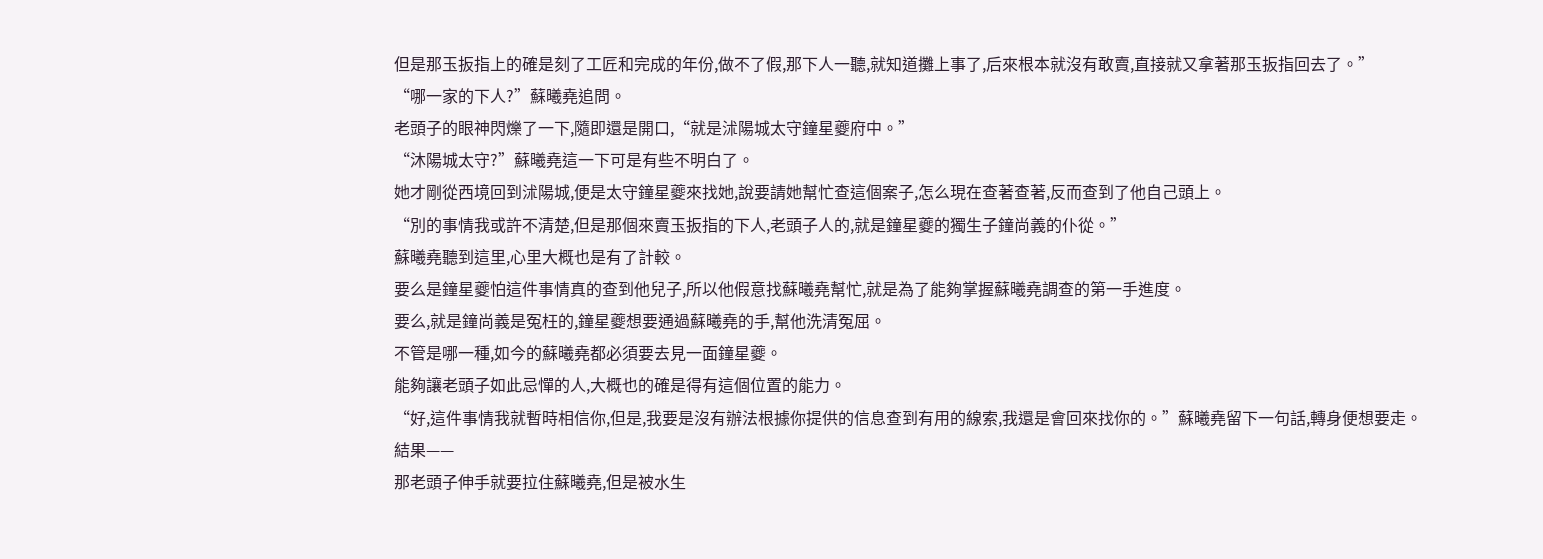但是那玉扳指上的確是刻了工匠和完成的年份,做不了假,那下人一聽,就知道攤上事了,后來根本就沒有敢賣,直接就又拿著那玉扳指回去了。”
“哪一家的下人?”蘇曦堯追問。
老頭子的眼神閃爍了一下,隨即還是開口,“就是沭陽城太守鐘星夔府中。”
“沐陽城太守?”蘇曦堯這一下可是有些不明白了。
她才剛從西境回到沭陽城,便是太守鐘星夔來找她,說要請她幫忙查這個案子,怎么現在查著查著,反而查到了他自己頭上。
“別的事情我或許不清楚,但是那個來賣玉扳指的下人,老頭子人的,就是鐘星夔的獨生子鐘尚義的仆從。”
蘇曦堯聽到這里,心里大概也是有了計較。
要么是鐘星夔怕這件事情真的查到他兒子,所以他假意找蘇曦堯幫忙,就是為了能夠掌握蘇曦堯調查的第一手進度。
要么,就是鐘尚義是冤枉的,鐘星夔想要通過蘇曦堯的手,幫他洗清冤屈。
不管是哪一種,如今的蘇曦堯都必須要去見一面鐘星夔。
能夠讓老頭子如此忌憚的人,大概也的確是得有這個位置的能力。
“好,這件事情我就暫時相信你,但是,我要是沒有辦法根據你提供的信息查到有用的線索,我還是會回來找你的。”蘇曦堯留下一句話,轉身便想要走。
結果——
那老頭子伸手就要拉住蘇曦堯,但是被水生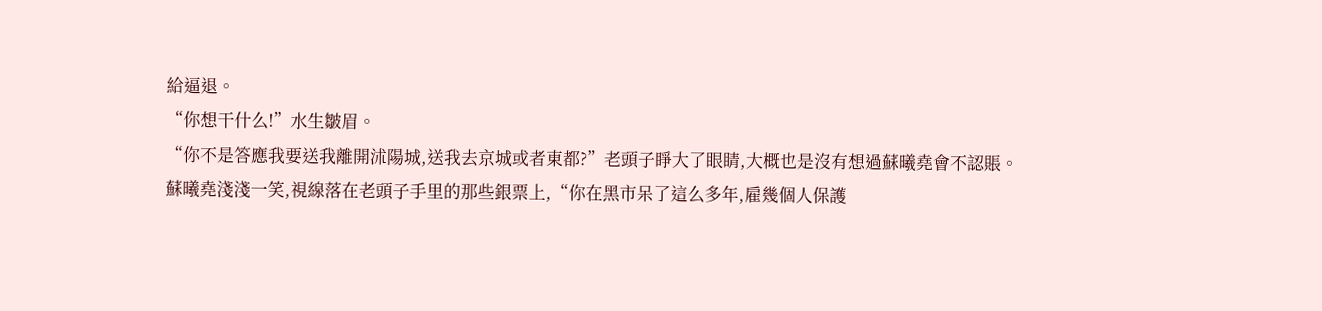給逼退。
“你想干什么!”水生皺眉。
“你不是答應我要送我離開沭陽城,送我去京城或者東都?”老頭子睜大了眼睛,大概也是沒有想過蘇曦堯會不認賬。
蘇曦堯淺淺一笑,視線落在老頭子手里的那些銀票上,“你在黑市呆了這么多年,雇幾個人保護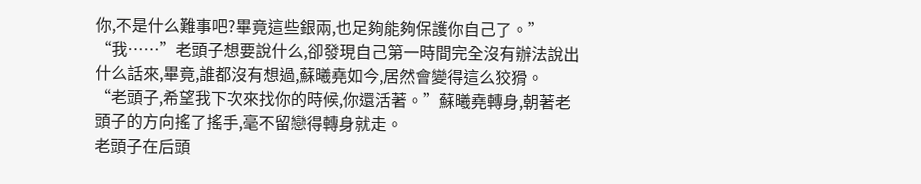你,不是什么難事吧?畢竟這些銀兩,也足夠能夠保護你自己了。”
“我……”老頭子想要說什么,卻發現自己第一時間完全沒有辦法說出什么話來,畢竟,誰都沒有想過,蘇曦堯如今,居然會變得這么狡猾。
“老頭子,希望我下次來找你的時候,你還活著。”蘇曦堯轉身,朝著老頭子的方向搖了搖手,毫不留戀得轉身就走。
老頭子在后頭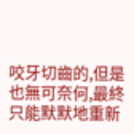咬牙切齒的,但是也無可奈何,最終只能默默地重新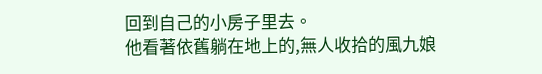回到自己的小房子里去。
他看著依舊躺在地上的,無人收拾的風九娘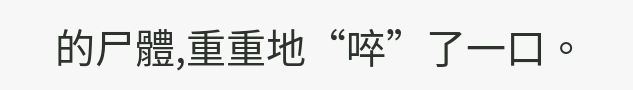的尸體,重重地“啐”了一口。